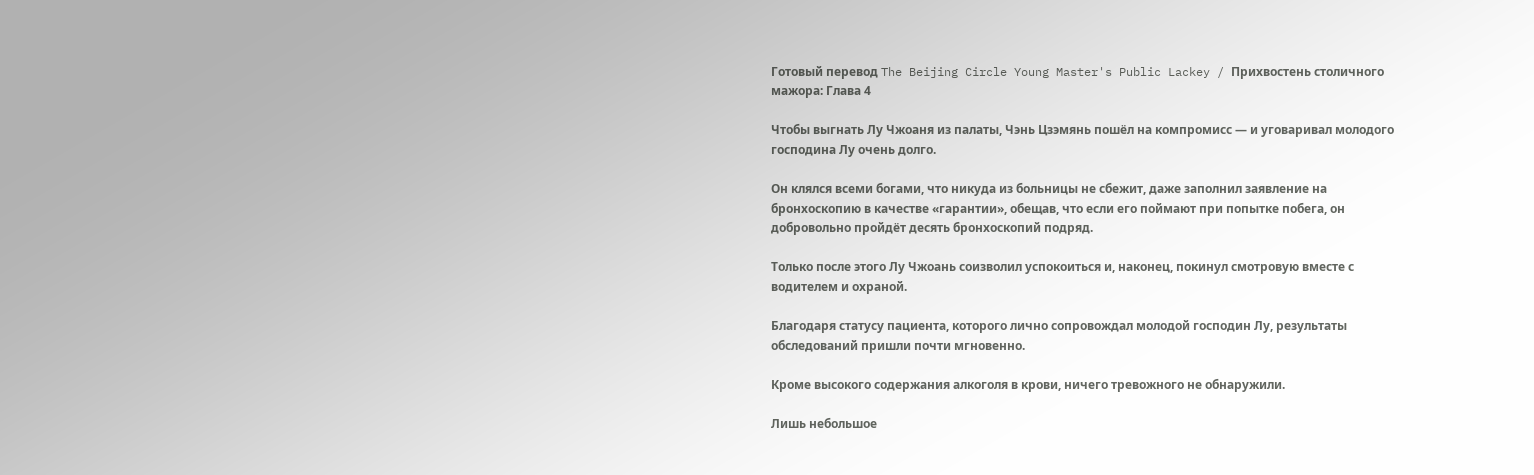Готовый перевод The Beijing Circle Young Master's Public Lackey / Прихвостень столичного мажора: Глава 4

Чтобы выгнать Лу Чжоаня из палаты, Чэнь Цзэмянь пошёл на компромисс — и уговаривал молодого господина Лу очень долго.

Он клялся всеми богами, что никуда из больницы не сбежит, даже заполнил заявление на бронхоскопию в качестве «гарантии», обещав, что если его поймают при попытке побега, он добровольно пройдёт десять бронхоскопий подряд.

Только после этого Лу Чжоань соизволил успокоиться и, наконец, покинул смотровую вместе с водителем и охраной.

Благодаря статусу пациента, которого лично сопровождал молодой господин Лу, результаты обследований пришли почти мгновенно.

Кроме высокого содержания алкоголя в крови, ничего тревожного не обнаружили.

Лишь небольшое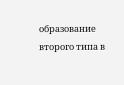образование второго типа в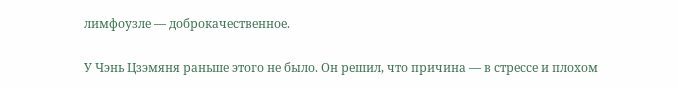лимфоузле — доброкачественное.

У Чэнь Цзэмяня раньше этого не было. Он решил, что причина — в стрессе и плохом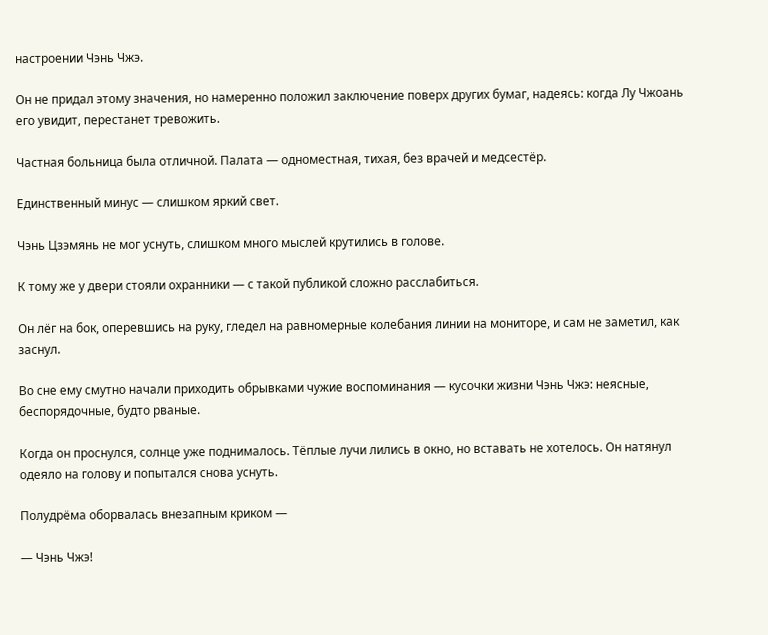настроении Чэнь Чжэ.

Он не придал этому значения, но намеренно положил заключение поверх других бумаг, надеясь: когда Лу Чжоань его увидит, перестанет тревожить.

Частная больница была отличной. Палата — одноместная, тихая, без врачей и медсестёр.

Единственный минус — слишком яркий свет.

Чэнь Цзэмянь не мог уснуть, слишком много мыслей крутились в голове.

К тому же у двери стояли охранники — с такой публикой сложно расслабиться.

Он лёг на бок, оперевшись на руку, гледел на равномерные колебания линии на мониторе, и сам не заметил, как заснул.

Во сне ему смутно начали приходить обрывками чужие воспоминания — кусочки жизни Чэнь Чжэ: неясные, беспорядочные, будто рваные.

Когда он проснулся, солнце уже поднималось. Тёплые лучи лились в окно, но вставать не хотелось. Он натянул одеяло на голову и попытался снова уснуть.

Полудрёма оборвалась внезапным криком —

— Чэнь Чжэ!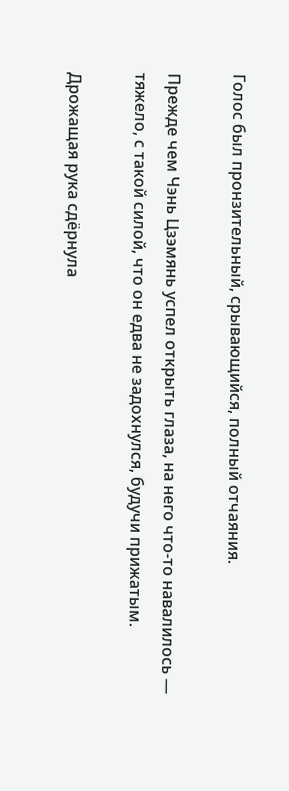Голос был пронзительный, срывающийся, полный отчаяния.

Прежде чем Чэнь Цзэмянь успел открыть глаза, на него что-то навалилось — тяжело, с такой силой, что он едва не задохнулся, будучи прижатым.

Дрожащая рука сдёрнула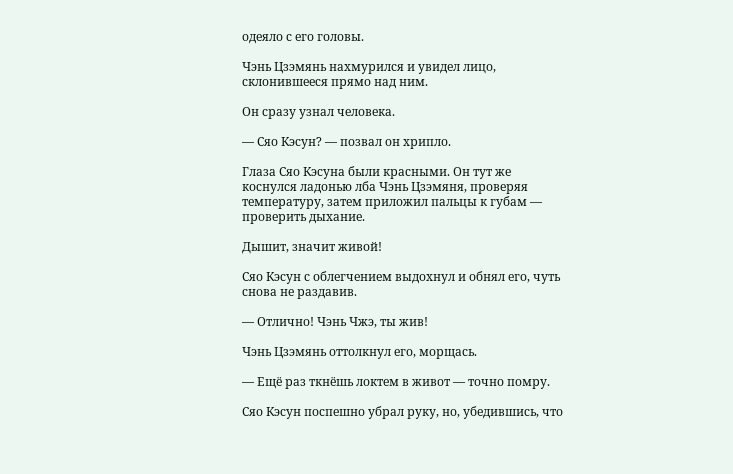одеяло с его головы.

Чэнь Цзэмянь нахмурился и увидел лицо, склонившееся прямо над ним.

Он сразу узнал человека.

— Сяо Кэсун? — позвал он хрипло.

Глаза Сяо Кэсуна были красными. Он тут же коснулся ладонью лба Чэнь Цзэмяня, проверяя температуру, затем приложил пальцы к губам — проверить дыхание.

Дышит, значит живой!

Сяо Кэсун с облегчением выдохнул и обнял его, чуть снова не раздавив.

— Отлично! Чэнь Чжэ, ты жив!

Чэнь Цзэмянь оттолкнул его, морщась.

— Ещё раз ткнёшь локтем в живот — точно помру.

Сяо Кэсун поспешно убрал руку, но, убедившись, что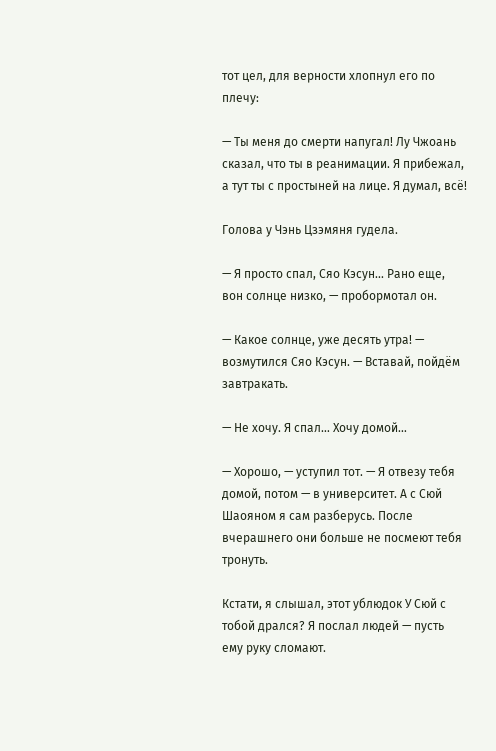тот цел, для верности хлопнул его по плечу:

— Ты меня до смерти напугал! Лу Чжоань сказал, что ты в реанимации. Я прибежал, а тут ты с простыней на лице. Я думал, всё!

Голова у Чэнь Цзэмяня гудела.

— Я просто спал, Сяо Кэсун... Рано еще, вон солнце низко, — пробормотал он.

— Какое солнце, уже десять утра! — возмутился Сяо Кэсун. — Вставай, пойдём завтракать.

— Не хочу. Я спал… Хочу домой…

— Хорошо, — уступил тот. — Я отвезу тебя домой, потом — в университет. А с Сюй Шаояном я сам разберусь. После вчерашнего они больше не посмеют тебя тронуть.

Кстати, я слышал, этот ублюдок У Сюй с тобой дрался? Я послал людей — пусть ему руку сломают.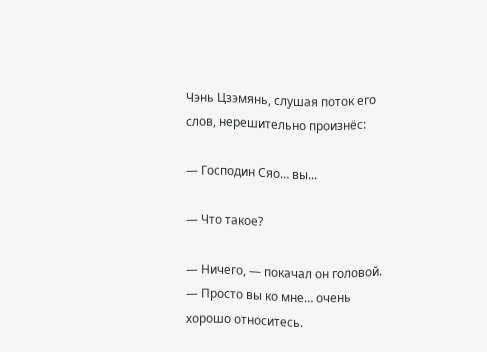Чэнь Цзэмянь, слушая поток его слов, нерешительно произнёс:

— Господин Сяо… вы...

— Что такое?

— Ничего, — покачал он головой. — Просто вы ко мне… очень хорошо относитесь.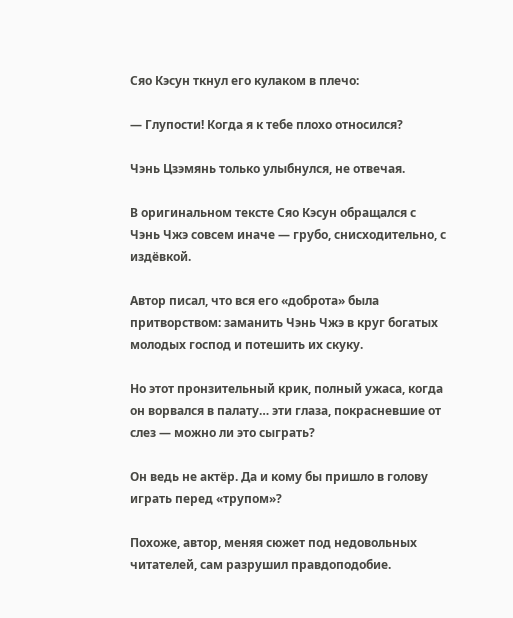Сяо Кэсун ткнул его кулаком в плечо:

— Глупости! Когда я к тебе плохо относился?

Чэнь Цзэмянь только улыбнулся, не отвечая.

В оригинальном тексте Сяо Кэсун обращался с Чэнь Чжэ совсем иначе — грубо, снисходительно, с издёвкой.

Автор писал, что вся его «доброта» была притворством: заманить Чэнь Чжэ в круг богатых молодых господ и потешить их скуку.

Но этот пронзительный крик, полный ужаса, когда он ворвался в палату… эти глаза, покрасневшие от слез — можно ли это сыграть?

Он ведь не актёр. Да и кому бы пришло в голову играть перед «трупом»?

Похоже, автор, меняя сюжет под недовольных читателей, сам разрушил правдоподобие.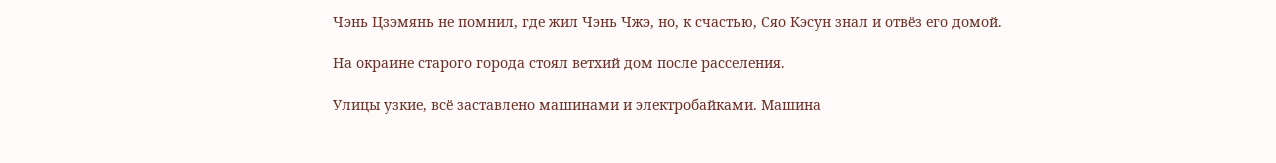Чэнь Цзэмянь не помнил, где жил Чэнь Чжэ, но, к счастью, Сяо Кэсун знал и отвёз его домой.

На окраине старого города стоял ветхий дом после расселения.

Улицы узкие, всё заставлено машинами и электробайками. Машина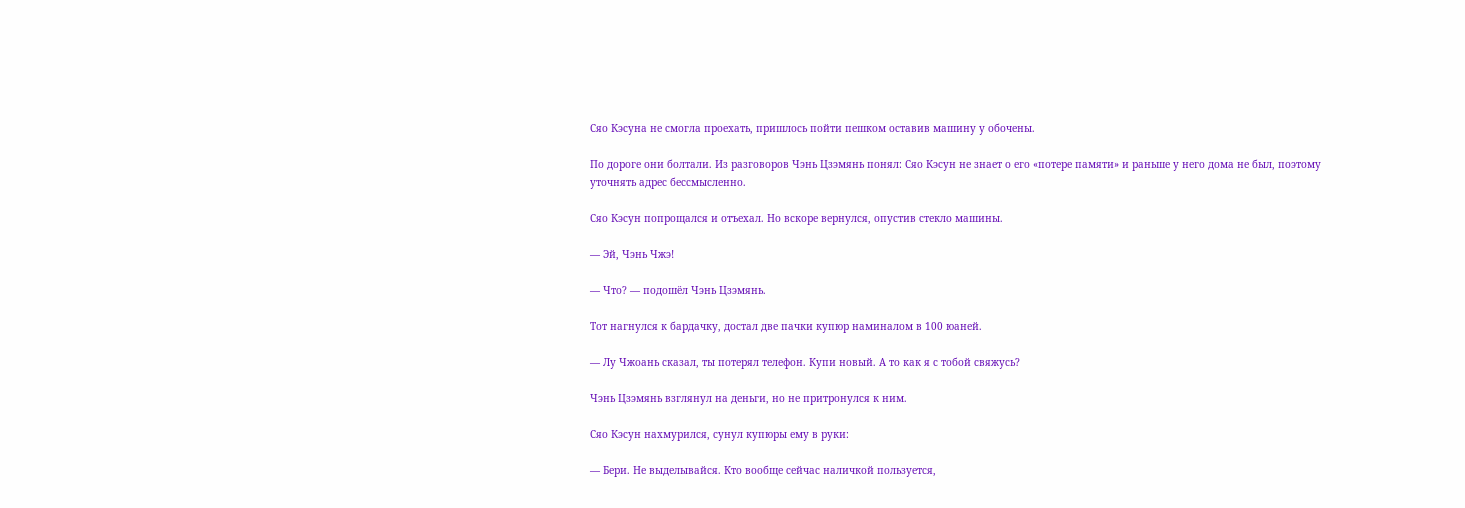Сяо Кэсуна не смогла проехать, пришлось пойти пешком оставив машину у обочены.

По дороге они болтали. Из разговоров Чэнь Цзэмянь понял: Сяо Кэсун не знает о его «потере памяти» и раньше у него дома не был, поэтому уточнять адрес бессмысленно.

Сяо Кэсун попрощался и отъехал. Но вскоре вернулся, опустив стекло машины.

— Эй, Чэнь Чжэ!

— Что? — подошёл Чэнь Цзэмянь.

Тот нагнулся к бардачку, достал две пачки купюр наминалом в 100 юаней.

— Лу Чжоань сказал, ты потерял телефон. Купи новый. А то как я с тобой свяжусь?

Чэнь Цзэмянь взглянул на деньги, но не притронулся к ним.

Сяо Кэсун нахмурился, сунул купюры ему в руки:

— Бери. Не выделывайся. Кто вообще сейчас наличкой пользуется,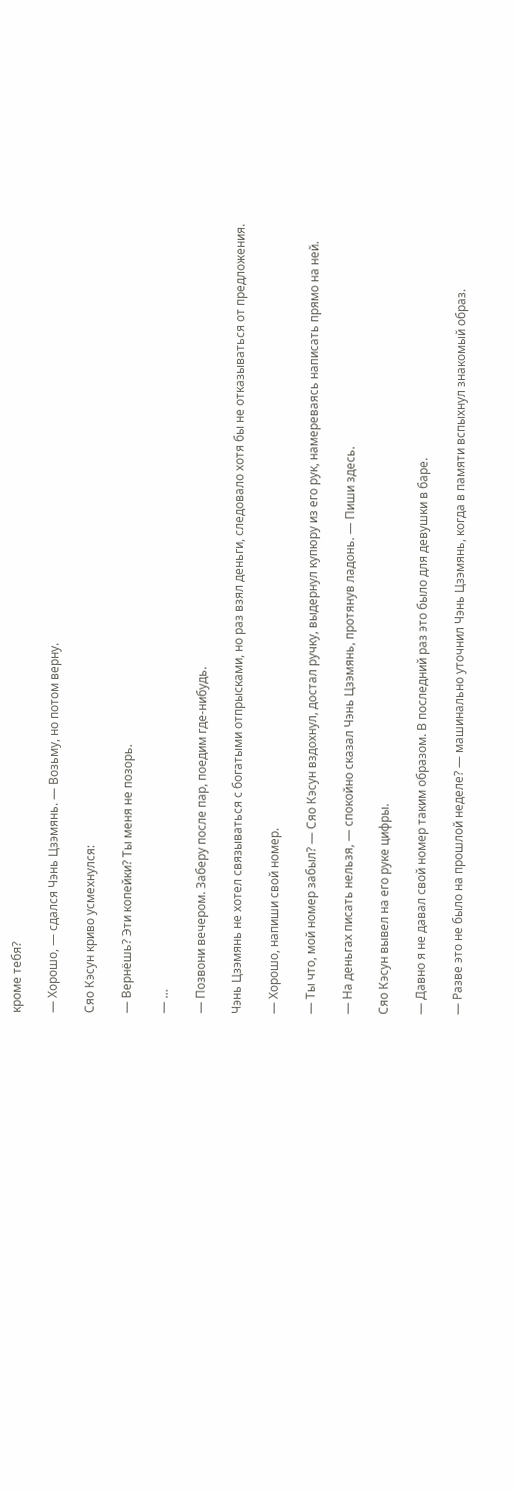кроме тебя?

— Хорошо, — сдался Чэнь Цзэмянь. — Возьму, но потом верну.

Сяо Кэсун криво усмехнулся:

— Вернёшь? Эти копейки? Ты меня не позорь.

— …

— Позвони вечером. Заберу после пар, поедим где-нибудь.

Чэнь Цзэмянь не хотел связываться с богатыми отпрысками, но раз взял деньги, следовало хотя бы не отказываться от предложения.

— Хорошо, напиши свой номер.

— Ты что, мой номер забыл? — Сяо Кэсун вздохнул, достал ручку, выдернул купюру из его рук, намереваясь написать прямо на ней.

— На деньгах писать нельзя, — спокойно сказал Чэнь Цзэмянь, протянув ладонь. — Пиши здесь.

Сяо Кэсун вывел на его руке цифры.

— Давно я не давал свой номер таким образом. В последний раз это было для девушки в баре.

— Разве это не было на прошлой неделе? — машинально уточнил Чэнь Цзэмянь, когда в памяти вспыхнул знакомый образ.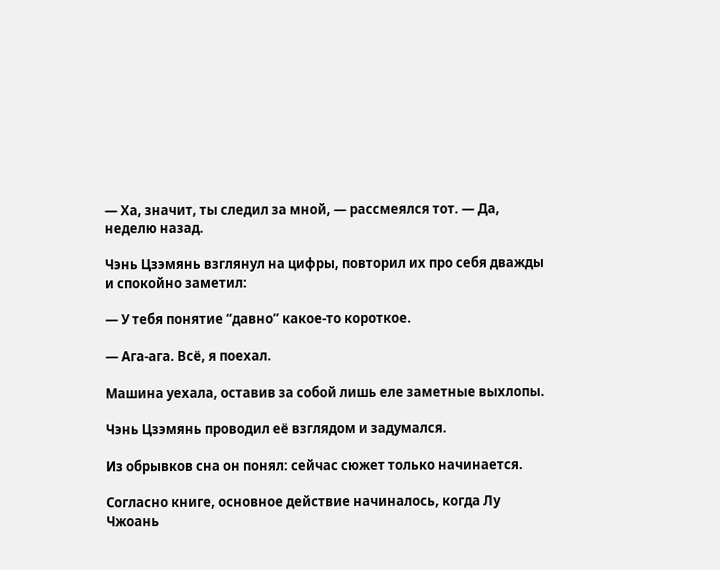— Ха, значит, ты следил за мной, — рассмеялся тот. — Да, неделю назад.

Чэнь Цзэмянь взглянул на цифры, повторил их про себя дважды и спокойно заметил:

— У тебя понятие “давно” какое-то короткое.

— Ага-ага. Всё, я поехал.

Машина уехала, оставив за собой лишь еле заметные выхлопы.

Чэнь Цзэмянь проводил её взглядом и задумался.

Из обрывков сна он понял: сейчас сюжет только начинается.

Согласно книге, основное действие начиналось, когда Лу Чжоань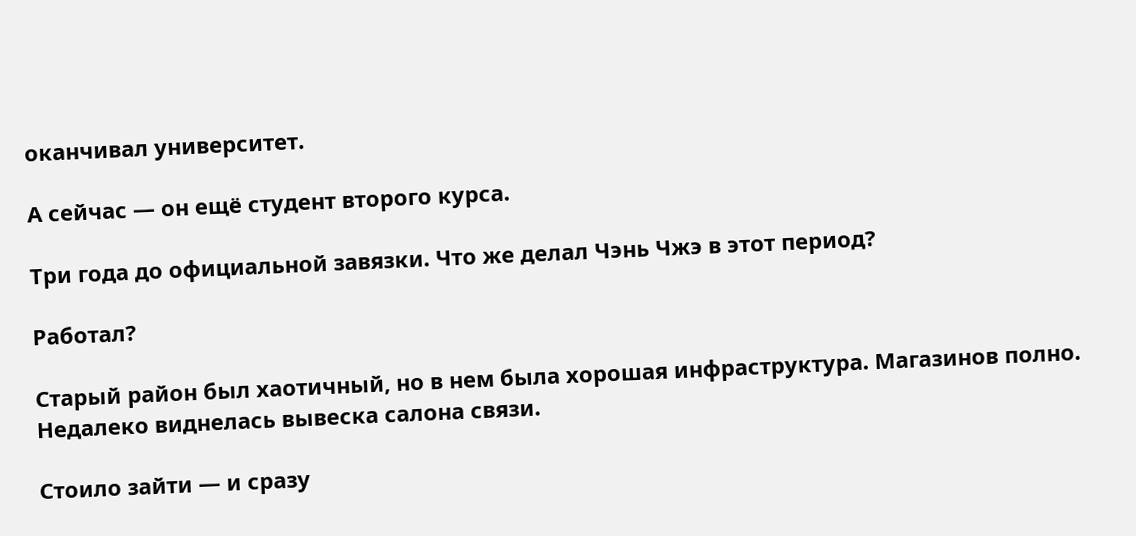оканчивал университет.

А сейчас — он ещё студент второго курса.

Три года до официальной завязки. Что же делал Чэнь Чжэ в этот период?

Работал?

Старый район был хаотичный, но в нем была хорошая инфраструктура. Магазинов полно. Недалеко виднелась вывеска салона связи.

Стоило зайти — и сразу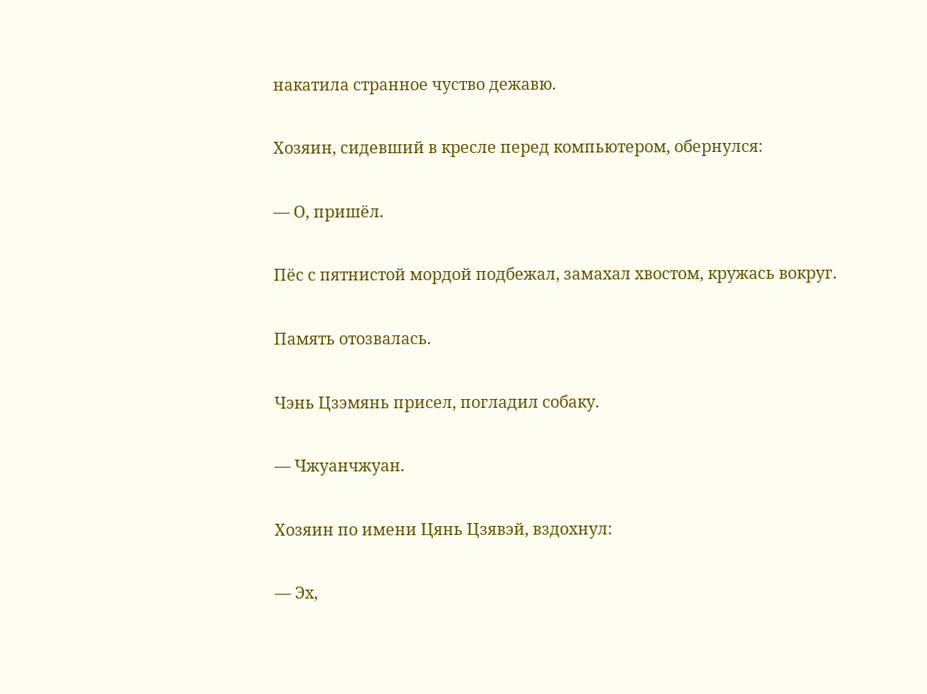накатила странное чуство дежавю.

Хозяин, сидевший в кресле перед компьютером, обернулся:

— О, пришёл.

Пёс с пятнистой мордой подбежал, замахал хвостом, кружась вокруг.

Память отозвалась.

Чэнь Цзэмянь присел, погладил собаку.

— Чжуанчжуан.

Хозяин по имени Цянь Цзявэй, вздохнул:

— Эх,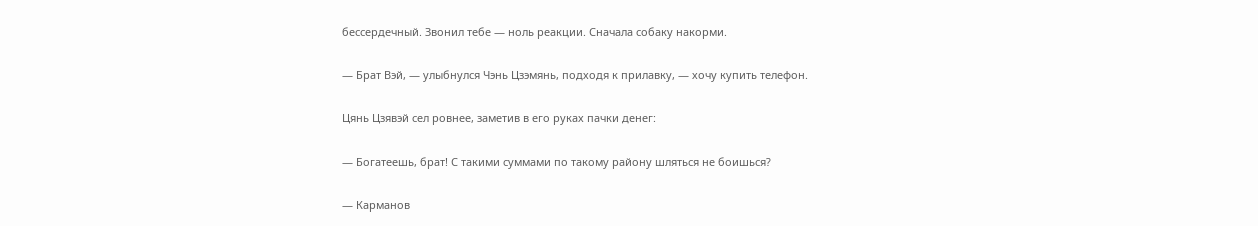бессердечный. Звонил тебе — ноль реакции. Сначала собаку накорми.

— Брат Вэй, — улыбнулся Чэнь Цзэмянь, подходя к прилавку, — хочу купить телефон.

Цянь Цзявэй сел ровнее, заметив в его руках пачки денег:

— Богатеешь, брат! С такими суммами по такому району шляться не боишься?

— Карманов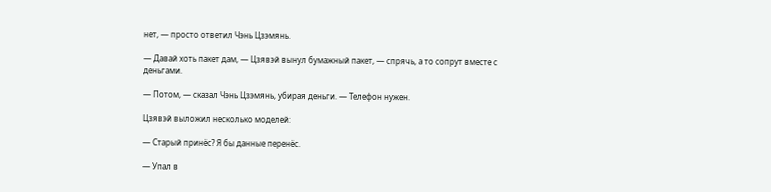нет, — просто ответил Чэнь Цзэмянь.

— Давай хоть пакет дам, — Цзявэй вынул бумажный пакет, — спрячь, а то сопрут вместе с деньгами.

— Потом, — сказал Чэнь Цзэмянь, убирая деньги. — Телефон нужен.

Цзявэй выложил несколько моделей:

— Старый принёс? Я бы данные перенёс.

— Упал в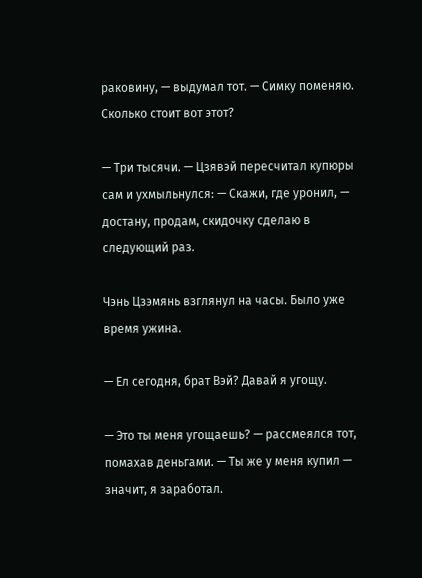раковину, — выдумал тот. — Симку поменяю. Сколько стоит вот этот?

— Три тысячи. — Цзявэй пересчитал купюры сам и ухмыльнулся: — Скажи, где уронил, — достану, продам, скидочку сделаю в следующий раз.

Чэнь Цзэмянь взглянул на часы. Было уже время ужина.

— Ел сегодня, брат Вэй? Давай я угощу.

— Это ты меня угощаешь? — рассмеялся тот, помахав деньгами. — Ты же у меня купил — значит, я заработал.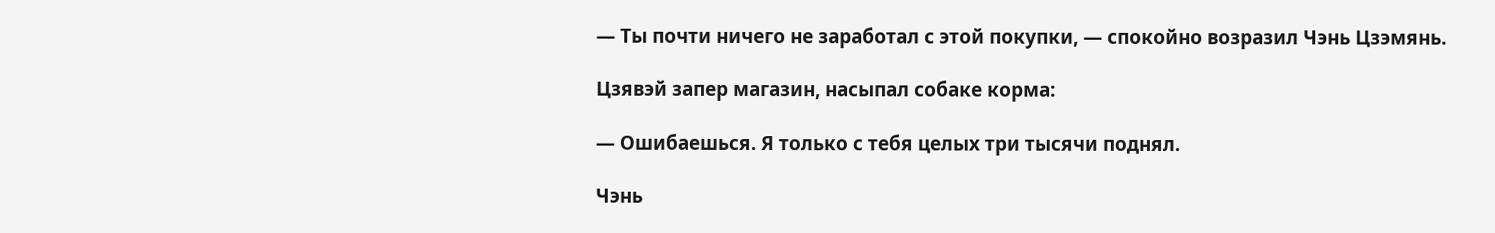— Ты почти ничего не заработал с этой покупки, — спокойно возразил Чэнь Цзэмянь.

Цзявэй запер магазин, насыпал собаке корма:

— Ошибаешься. Я только с тебя целых три тысячи поднял.

Чэнь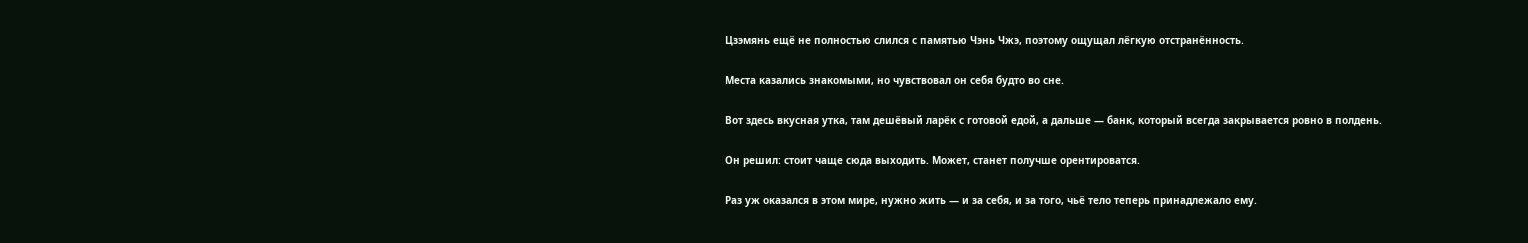Цзэмянь ещё не полностью слился с памятью Чэнь Чжэ, поэтому ощущал лёгкую отстранённость.

Места казались знакомыми, но чувствовал он себя будто во сне.

Вот здесь вкусная утка, там дешёвый ларёк с готовой едой, а дальше — банк, который всегда закрывается ровно в полдень.

Он решил: стоит чаще сюда выходить. Может, станет получше орентироватся.

Раз уж оказался в этом мире, нужно жить — и за себя, и за того, чьё тело теперь принадлежало ему.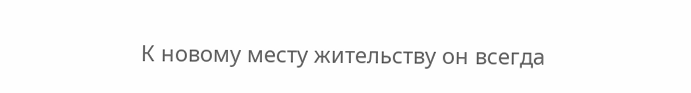К новому месту жительству он всегда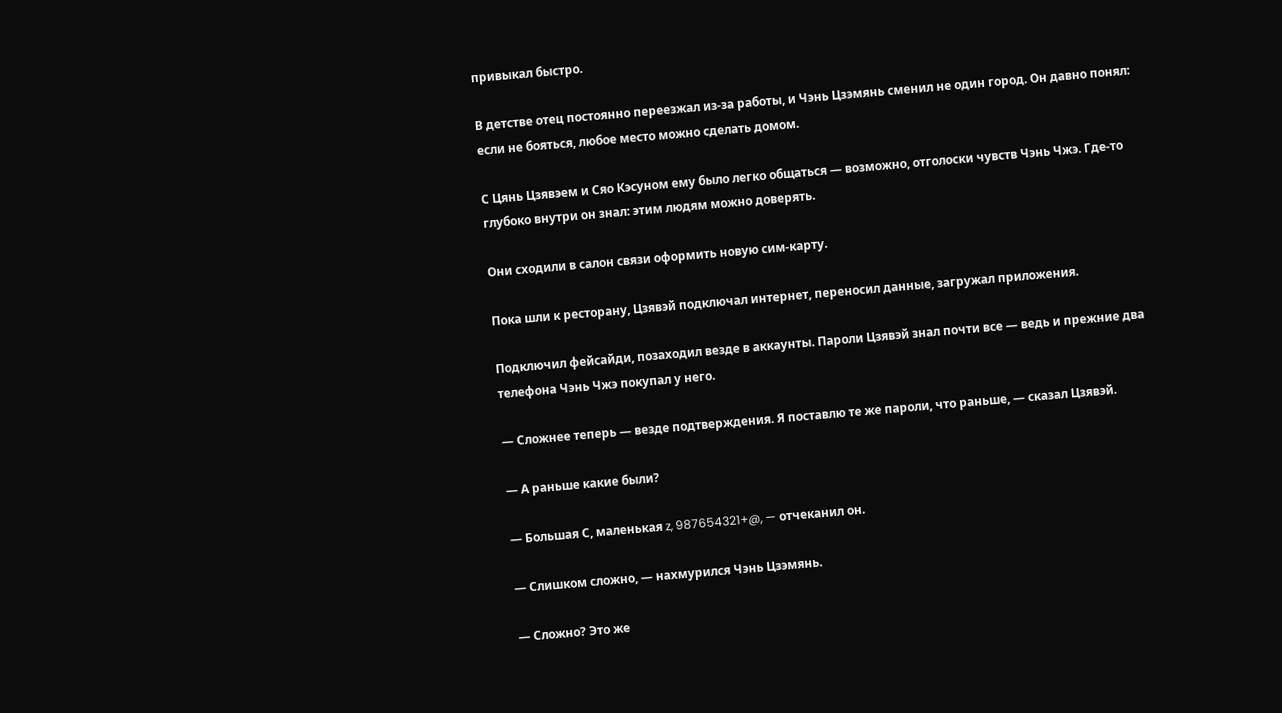привыкал быстро.

В детстве отец постоянно переезжал из-за работы, и Чэнь Цзэмянь сменил не один город. Он давно понял: если не бояться, любое место можно сделать домом.

С Цянь Цзявэем и Сяо Кэсуном ему было легко общаться — возможно, отголоски чувств Чэнь Чжэ. Где-то глубоко внутри он знал: этим людям можно доверять.

Они сходили в салон связи оформить новую сим-карту.

Пока шли к ресторану, Цзявэй подключал интернет, переносил данные, загружал приложения.

Подключил фейсайди, позаходил везде в аккаунты. Пароли Цзявэй знал почти все — ведь и прежние два телефона Чэнь Чжэ покупал у него.

— Сложнее теперь — везде подтверждения. Я поставлю те же пароли, что раньше, — сказал Цзявэй.

— А раньше какие были?

— Большая С, маленькая z, 987654321+@, — отчеканил он.

— Слишком сложно, — нахмурился Чэнь Цзэмянь.

— Сложно? Это же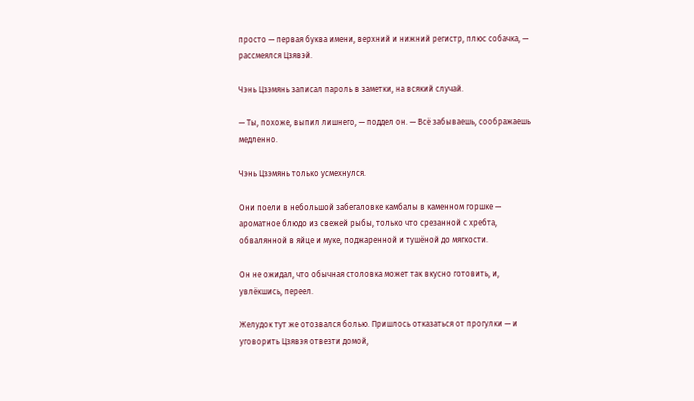просто — первая буква имени, верхний и нижний регистр, плюс собачка, — рассмеялся Цзявэй.

Чэнь Цзэмянь записал пароль в заметки, на всякий случай.

— Ты, похоже, выпил лишнего, — поддел он. — Всё забываешь, соображаешь медленно.

Чэнь Цзэмянь только усмехнулся.

Они поели в небольшой забегаловке камбалы в каменном горшке — ароматное блюдо из свежей рыбы, только что срезанной с хребта, обвалянной в яйце и муке, поджаренной и тушёной до мягкости.

Он не ожидал, что обычная столовка может так вкусно готовить, и, увлёкшись, переел.

Желудок тут же отозвался болью. Пришлось отказаться от прогулки — и уговорить Цзявэя отвезти домой,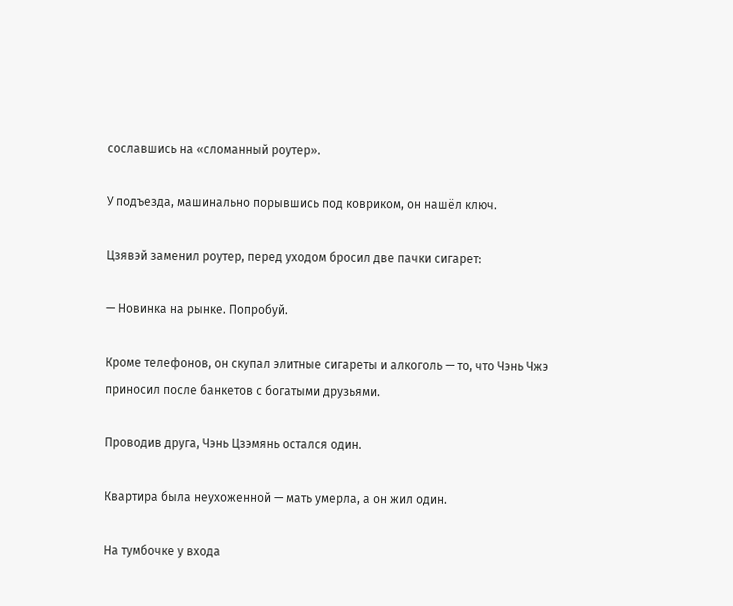сославшись на «сломанный роутер».

У подъезда, машинально порывшись под ковриком, он нашёл ключ.

Цзявэй заменил роутер, перед уходом бросил две пачки сигарет:

— Новинка на рынке. Попробуй.

Кроме телефонов, он скупал элитные сигареты и алкоголь — то, что Чэнь Чжэ приносил после банкетов с богатыми друзьями.

Проводив друга, Чэнь Цзэмянь остался один.

Квартира была неухоженной — мать умерла, а он жил один.

На тумбочке у входа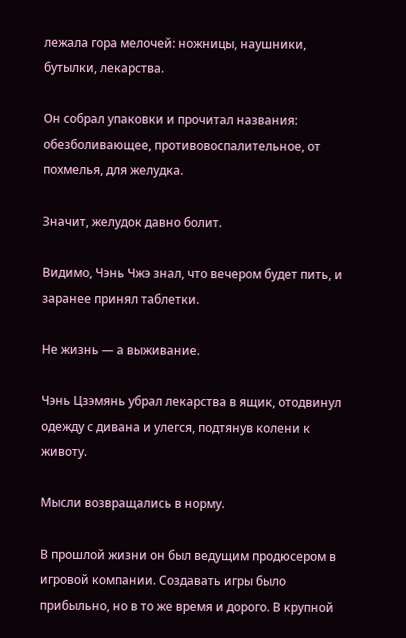лежала гора мелочей: ножницы, наушники, бутылки, лекарства.

Он собрал упаковки и прочитал названия: обезболивающее, противовоспалительное, от похмелья, для желудка.

Значит, желудок давно болит.

Видимо, Чэнь Чжэ знал, что вечером будет пить, и заранее принял таблетки.

Не жизнь — а выживание.

Чэнь Цзэмянь убрал лекарства в ящик, отодвинул одежду с дивана и улегся, подтянув колени к животу.

Мысли возвращались в норму.

В прошлой жизни он был ведущим продюсером в игровой компании. Создавать игры было прибыльно, но в то же время и дорого. В крупной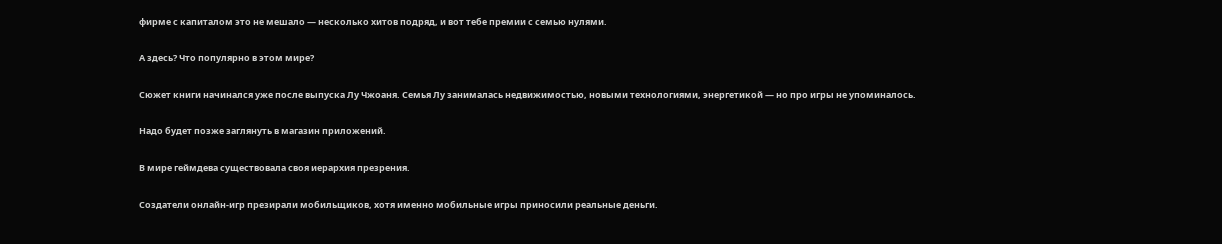фирме с капиталом это не мешало — несколько хитов подряд, и вот тебе премии с семью нулями.

А здесь? Что популярно в этом мире?

Сюжет книги начинался уже после выпуска Лу Чжоаня. Семья Лу занималась недвижимостью, новыми технологиями, энергетикой — но про игры не упоминалось.

Надо будет позже заглянуть в магазин приложений.

В мире геймдева существовала своя иерархия презрения.

Создатели онлайн-игр презирали мобильщиков, хотя именно мобильные игры приносили реальные деньги.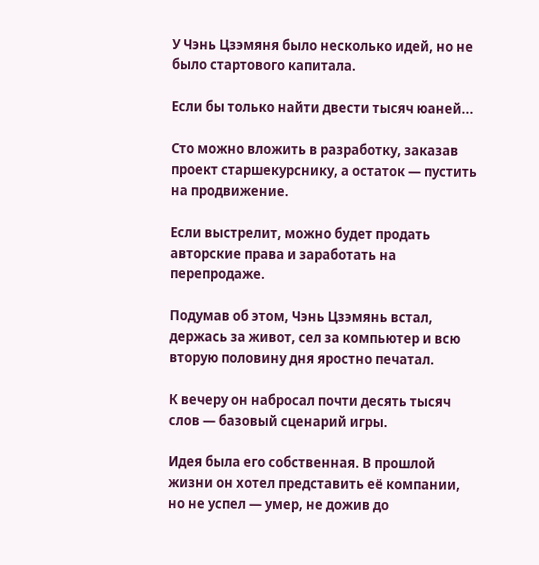У Чэнь Цзэмяня было несколько идей, но не было стартового капитала.

Если бы только найти двести тысяч юаней...

Сто можно вложить в разработку, заказав проект старшекурснику, а остаток — пустить на продвижение.

Если выстрелит, можно будет продать авторские права и заработать на перепродаже.

Подумав об этом, Чэнь Цзэмянь встал, держась за живот, сел за компьютер и всю вторую половину дня яростно печатал.

К вечеру он набросал почти десять тысяч слов — базовый сценарий игры.

Идея была его собственная. В прошлой жизни он хотел представить её компании, но не успел — умер, не дожив до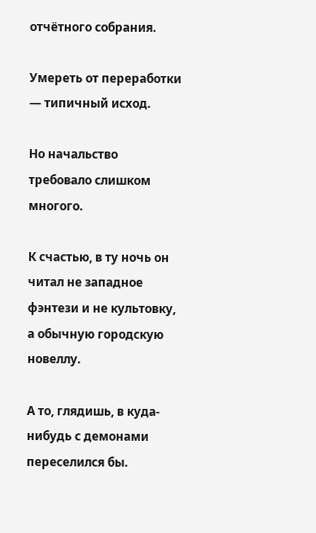отчётного собрания.

Умереть от переработки — типичный исход.

Но начальство требовало слишком многого.

К счастью, в ту ночь он читал не западное фэнтези и не культовку, а обычную городскую новеллу.

А то, глядишь, в куда-нибудь с демонами переселился бы.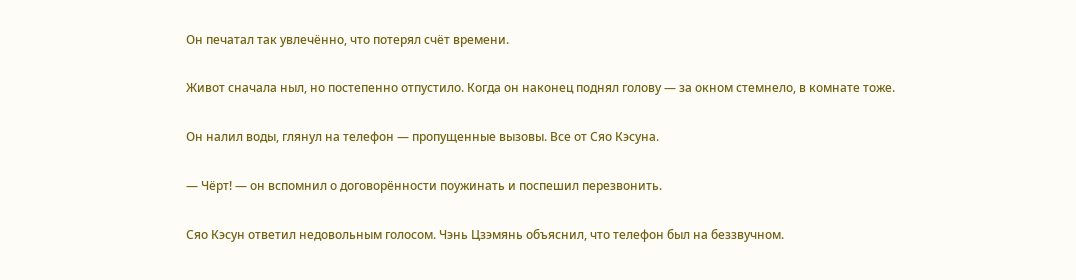Он печатал так увлечённо, что потерял счёт времени.

Живот сначала ныл, но постепенно отпустило. Когда он наконец поднял голову — за окном стемнело, в комнате тоже.

Он налил воды, глянул на телефон — пропущенные вызовы. Все от Сяо Кэсуна.

— Чёрт! — он вспомнил о договорённости поужинать и поспешил перезвонить.

Сяо Кэсун ответил недовольным голосом. Чэнь Цзэмянь объяснил, что телефон был на беззвучном.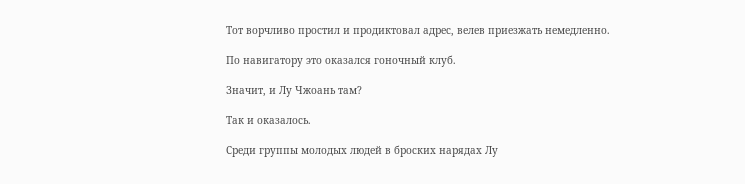Тот ворчливо простил и продиктовал адрес, велев приезжать немедленно.

По навигатору это оказался гоночный клуб.

Значит, и Лу Чжоань там?

Так и оказалось.

Среди группы молодых людей в броских нарядах Лу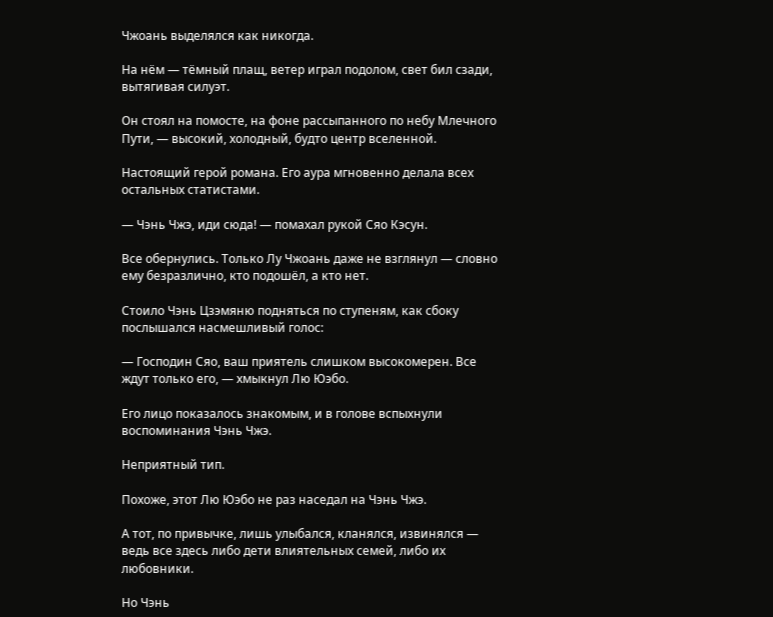Чжоань выделялся как никогда.

На нём — тёмный плащ, ветер играл подолом, свет бил сзади, вытягивая силуэт.

Он стоял на помосте, на фоне рассыпанного по небу Млечного Пути, — высокий, холодный, будто центр вселенной.

Настоящий герой романа. Его аура мгновенно делала всех остальных статистами.

— Чэнь Чжэ, иди сюда! — помахал рукой Сяо Кэсун.

Все обернулись. Только Лу Чжоань даже не взглянул — словно ему безразлично, кто подошёл, а кто нет.

Стоило Чэнь Цзэмяню подняться по ступеням, как сбоку послышался насмешливый голос:

— Господин Сяо, ваш приятель слишком высокомерен. Все ждут только его, — хмыкнул Лю Юэбо.

Его лицо показалось знакомым, и в голове вспыхнули воспоминания Чэнь Чжэ.

Неприятный тип.

Похоже, этот Лю Юэбо не раз наседал на Чэнь Чжэ.

А тот, по привычке, лишь улыбался, кланялся, извинялся — ведь все здесь либо дети влиятельных семей, либо их любовники.

Но Чэнь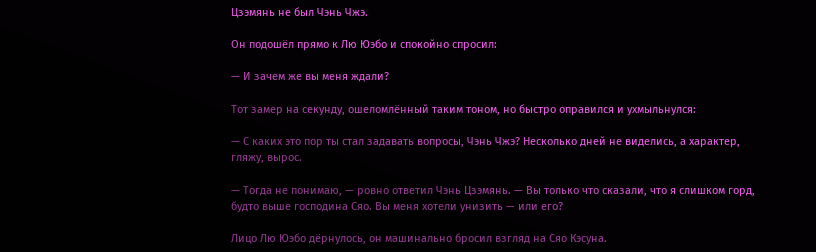Цзэмянь не был Чэнь Чжэ.

Он подошёл прямо к Лю Юэбо и спокойно спросил:

— И зачем же вы меня ждали?

Тот замер на секунду, ошеломлённый таким тоном, но быстро оправился и ухмыльнулся:

— С каких это пор ты стал задавать вопросы, Чэнь Чжэ? Несколько дней не виделись, а характер, гляжу, вырос.

— Тогда не понимаю, — ровно ответил Чэнь Цзэмянь. — Вы только что сказали, что я слишком горд, будто выше господина Сяо. Вы меня хотели унизить — или его?

Лицо Лю Юэбо дёрнулось, он машинально бросил взгляд на Сяо Кэсуна.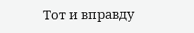Тот и вправду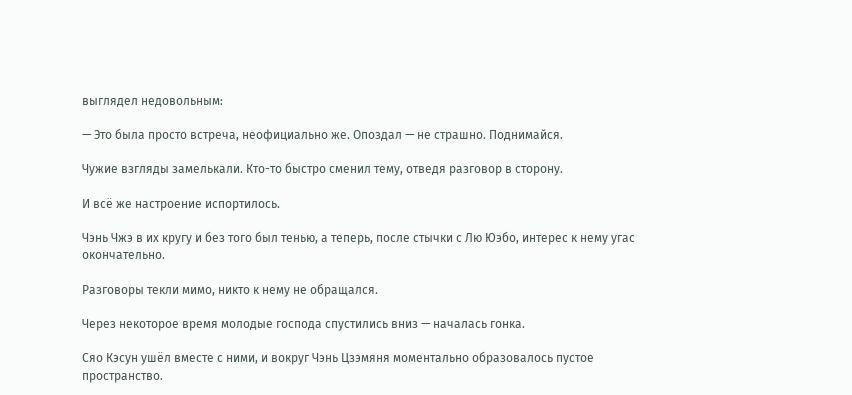выглядел недовольным:

— Это была просто встреча, неофициально же. Опоздал — не страшно. Поднимайся.

Чужие взгляды замелькали. Кто-то быстро сменил тему, отведя разговор в сторону.

И всё же настроение испортилось.

Чэнь Чжэ в их кругу и без того был тенью, а теперь, после стычки с Лю Юэбо, интерес к нему угас окончательно.

Разговоры текли мимо, никто к нему не обращался.

Через некоторое время молодые господа спустились вниз — началась гонка.

Сяо Кэсун ушёл вместе с ними, и вокруг Чэнь Цзэмяня моментально образовалось пустое пространство.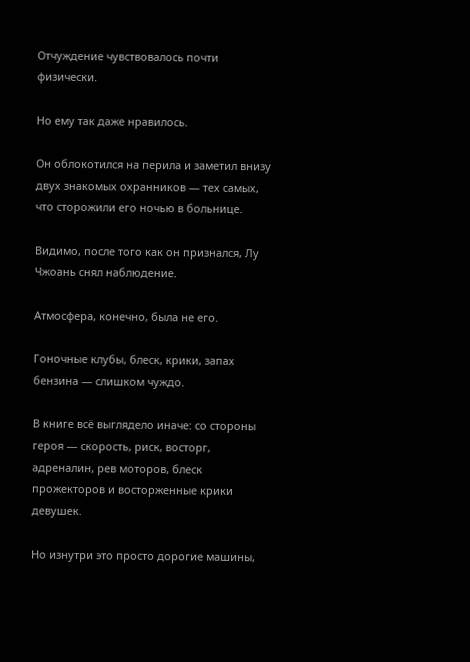Отчуждение чувствовалось почти физически.

Но ему так даже нравилось.

Он облокотился на перила и заметил внизу двух знакомых охранников — тех самых, что сторожили его ночью в больнице.

Видимо, после того как он признался, Лу Чжоань снял наблюдение.

Атмосфера, конечно, была не его.

Гоночные клубы, блеск, крики, запах бензина — слишком чуждо.

В книге всё выглядело иначе: со стороны героя — скорость, риск, восторг, адреналин, рев моторов, блеск прожекторов и восторженные крики девушек.

Но изнутри это просто дорогие машины,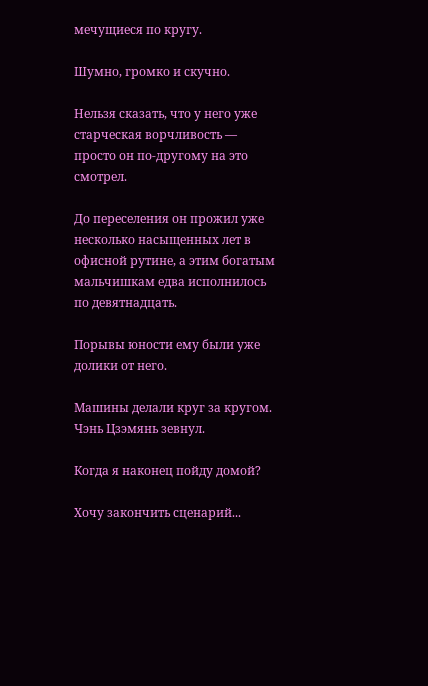мечущиеся по кругу.

Шумно, громко и скучно.

Нельзя сказать, что у него уже старческая ворчливость — просто он по-другому на это смотрел.

До переселения он прожил уже несколько насыщенных лет в офисной рутине, а этим богатым мальчишкам едва исполнилось по девятнадцать.

Порывы юности ему были уже долики от него.

Машины делали круг за кругом. Чэнь Цзэмянь зевнул.

Когда я наконец пойду домой?

Хочу закончить сценарий...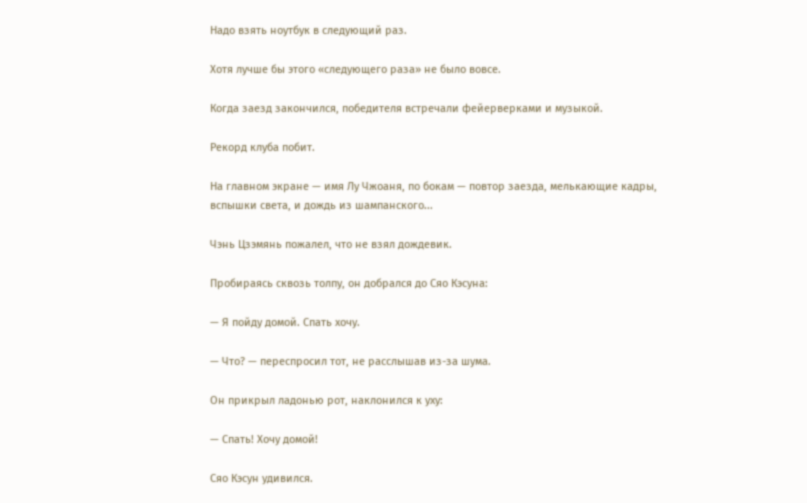Надо взять ноутбук в следующий раз.

Хотя лучше бы этого «следующего раза» не было вовсе.

Когда заезд закончился, победителя встречали фейерверками и музыкой.

Рекорд клуба побит.

На главном экране — имя Лу Чжоаня, по бокам — повтор заезда, мелькающие кадры, вспышки света, и дождь из шампанского...

Чэнь Цзэмянь пожалел, что не взял дождевик.

Пробираясь сквозь толпу, он добрался до Сяо Кэсуна:

— Я пойду домой. Спать хочу.

— Что? — переспросил тот, не расслышав из-за шума.

Он прикрыл ладонью рот, наклонился к уху:

— Спать! Хочу домой!

Сяо Кэсун удивился.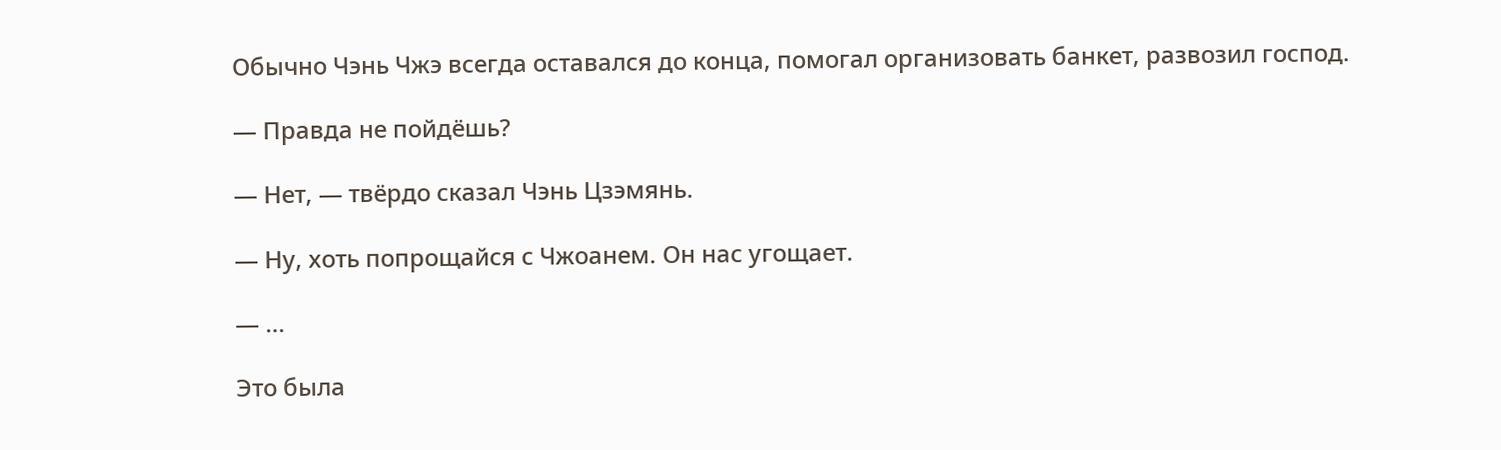Обычно Чэнь Чжэ всегда оставался до конца, помогал организовать банкет, развозил господ.

— Правда не пойдёшь?

— Нет, — твёрдо сказал Чэнь Цзэмянь.

— Ну, хоть попрощайся с Чжоанем. Он нас угощает.

— …

Это была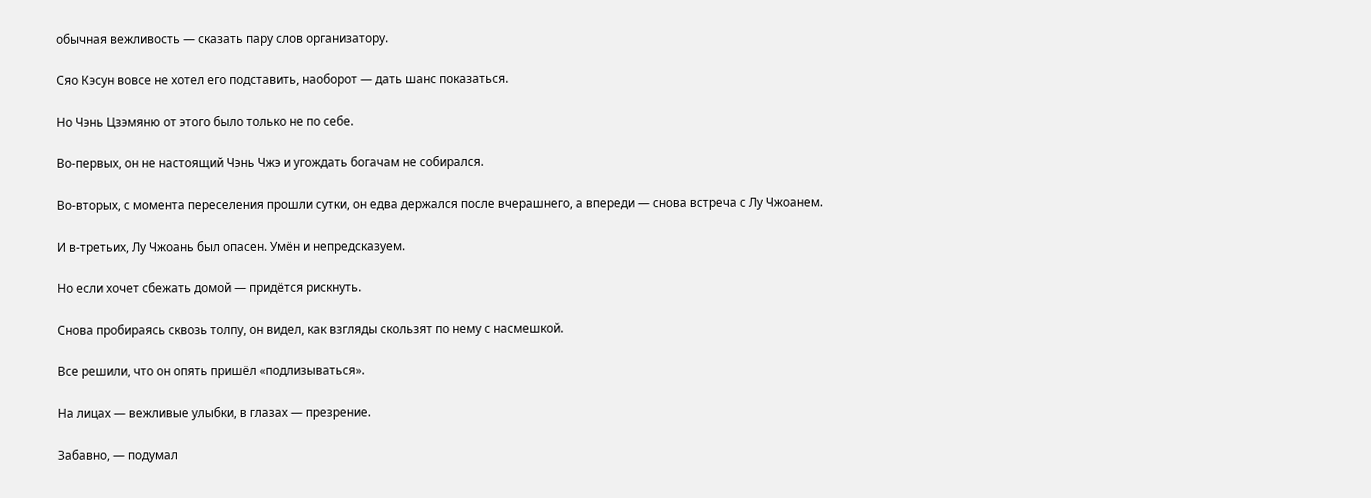обычная вежливость — сказать пару слов организатору.

Сяо Кэсун вовсе не хотел его подставить, наоборот — дать шанс показаться.

Но Чэнь Цзэмяню от этого было только не по себе.

Во-первых, он не настоящий Чэнь Чжэ и угождать богачам не собирался.

Во-вторых, с момента переселения прошли сутки, он едва держался после вчерашнего, а впереди — снова встреча с Лу Чжоанем.

И в-третьих, Лу Чжоань был опасен. Умён и непредсказуем.

Но если хочет сбежать домой — придётся рискнуть.

Снова пробираясь сквозь толпу, он видел, как взгляды скользят по нему с насмешкой.

Все решили, что он опять пришёл «подлизываться».

На лицах — вежливые улыбки, в глазах — презрение.

Забавно, — подумал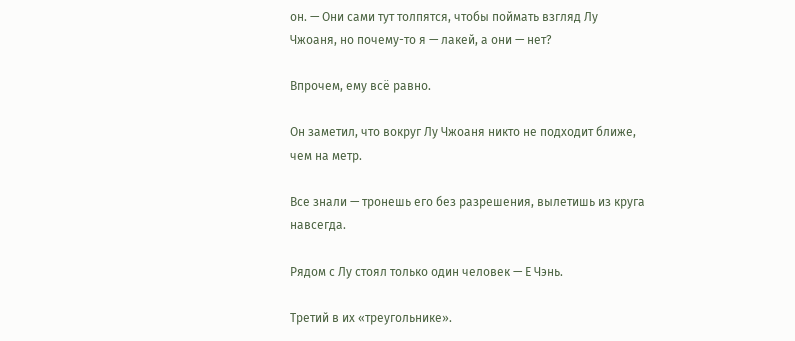он. — Они сами тут толпятся, чтобы поймать взгляд Лу Чжоаня, но почему-то я — лакей, а они — нет?

Впрочем, ему всё равно.

Он заметил, что вокруг Лу Чжоаня никто не подходит ближе, чем на метр.

Все знали — тронешь его без разрешения, вылетишь из круга навсегда.

Рядом с Лу стоял только один человек — Е Чэнь.

Третий в их «треугольнике».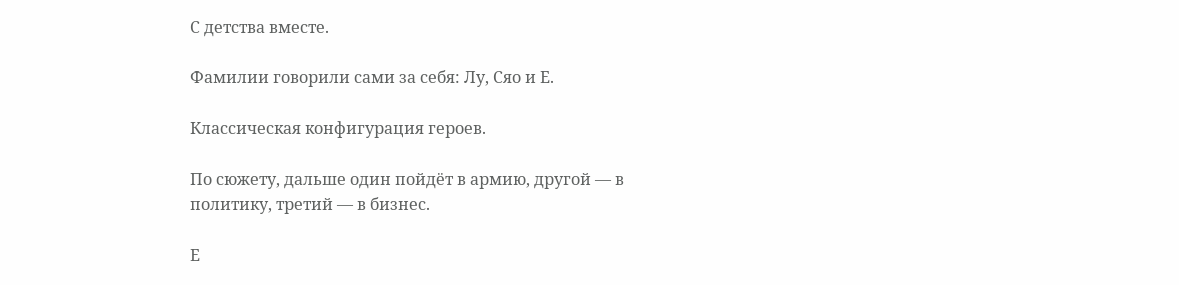С детства вместе.

Фамилии говорили сами за себя: Лу, Сяо и Е.

Классическая конфигурация героев.

По сюжету, дальше один пойдёт в армию, другой — в политику, третий — в бизнес.

Е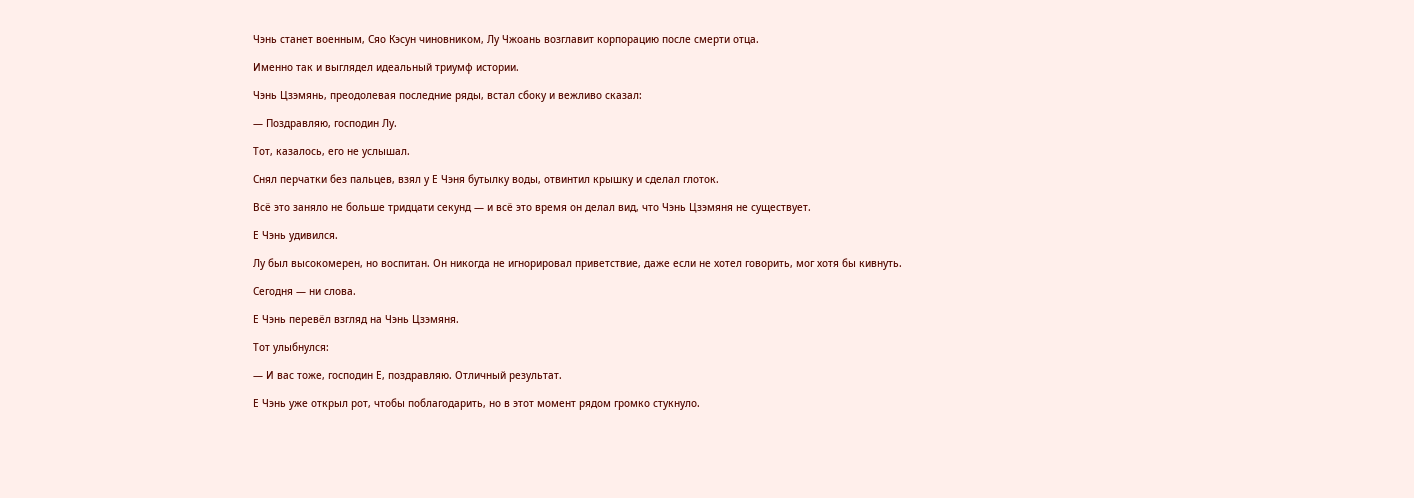Чэнь станет военным, Сяо Кэсун чиновником, Лу Чжоань возглавит корпорацию после смерти отца.

Именно так и выглядел идеальный триумф истории.

Чэнь Цзэмянь, преодолевая последние ряды, встал сбоку и вежливо сказал:

— Поздравляю, господин Лу.

Тот, казалось, его не услышал.

Снял перчатки без пальцев, взял у Е Чэня бутылку воды, отвинтил крышку и сделал глоток.

Всё это заняло не больше тридцати секунд — и всё это время он делал вид, что Чэнь Цзэмяня не существует.

Е Чэнь удивился.

Лу был высокомерен, но воспитан. Он никогда не игнорировал приветствие, даже если не хотел говорить, мог хотя бы кивнуть.

Сегодня — ни слова.

Е Чэнь перевёл взгляд на Чэнь Цзэмяня.

Тот улыбнулся:

— И вас тоже, господин Е, поздравляю. Отличный результат.

Е Чэнь уже открыл рот, чтобы поблагодарить, но в этот момент рядом громко стукнуло.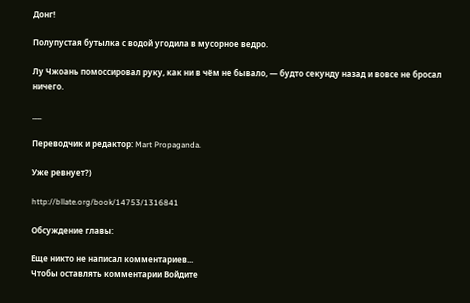Донг!

Полупустая бутылка с водой угодила в мусорное ведро.

Лу Чжоань помоссировал руку, как ни в чём не бывало, — будто секунду назад и вовсе не бросал ничего.

___

Переводчик и редактор: Mart Propaganda.

Уже ревнует?)

http://bllate.org/book/14753/1316841

Обсуждение главы:

Еще никто не написал комментариев...
Чтобы оставлять комментарии Войдите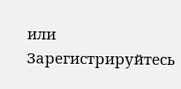или Зарегистрируйтесь